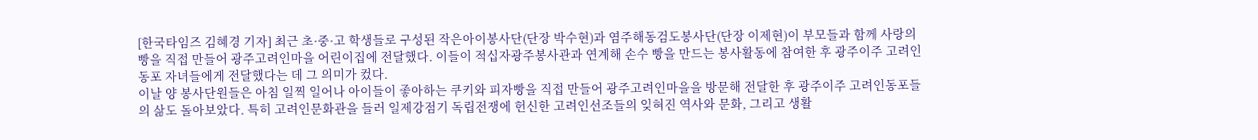[한국타임즈 김혜경 기자] 최근 초·중·고 학생들로 구성된 작은아이봉사단(단장 박수현)과 염주해동검도봉사단(단장 이제현)이 부모들과 함께 사랑의 빵을 직접 만들어 광주고려인마을 어린이집에 전달했다. 이들이 적십자광주봉사관과 연계해 손수 빵을 만드는 봉사활동에 참여한 후 광주이주 고려인동포 자녀들에게 전달했다는 데 그 의미가 컸다.
이날 양 봉사단원들은 아침 일찍 일어나 아이들이 좋아하는 쿠키와 피자빵을 직접 만들어 광주고려인마을을 방문해 전달한 후 광주이주 고려인동포들의 삶도 돌아보았다. 특히 고려인문화관을 들러 일제강점기 독립전쟁에 헌신한 고려인선조들의 잊혀진 역사와 문화, 그리고 생활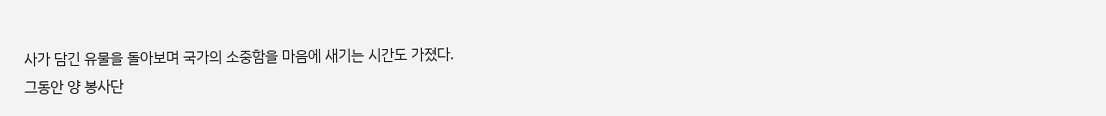사가 담긴 유물을 돌아보며 국가의 소중함을 마음에 새기는 시간도 가졌다.
그동안 양 봉사단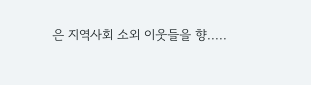은 지역사회 소외 이웃들을 향.....